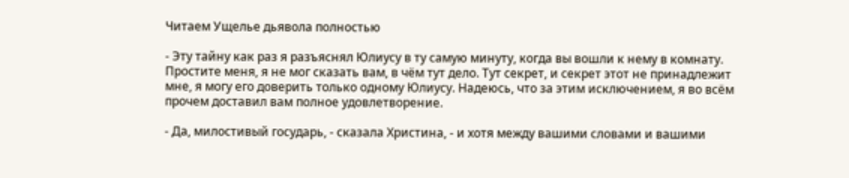Читаем Ущелье дьявола полностью

- Эту тайну как раз я разъяснял Юлиусу в ту самую минуту, когда вы вошли к нему в комнату. Простите меня, я не мог сказать вам, в чём тут дело. Тут секрет, и секрет этот не принадлежит мне, я могу его доверить только одному Юлиусу. Надеюсь, что за этим исключением, я во всём прочем доставил вам полное удовлетворение.

- Да, милостивый государь, - сказала Христина, - и хотя между вашими словами и вашими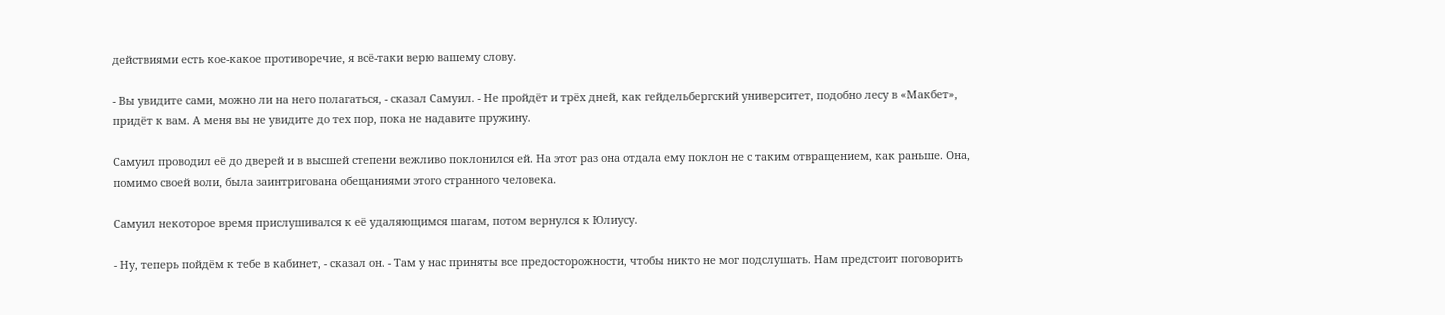действиями есть кое-какое противоречие, я всё-таки верю вашему слову.

- Вы увидите сами, можно ли на него полагаться, - сказал Самуил. - Не пройдёт и трёх дней, как гейдельбергский университет, подобно лесу в «Макбет», придёт к вам. А меня вы не увидите до тех пор, пока не надавите пружину.

Самуил проводил её до дверей и в высшей степени вежливо поклонился ей. На этот раз она отдала ему поклон не с таким отвращением, как раньше. Она, помимо своей воли, была заинтригована обещаниями этого странного человека.

Самуил некоторое время прислушивался к её удаляющимся шагам, потом вернулся к Юлиусу.

- Ну, теперь пойдём к тебе в кабинет, - сказал он. - Там у нас приняты все предосторожности, чтобы никто не мог подслушать. Нам предстоит поговорить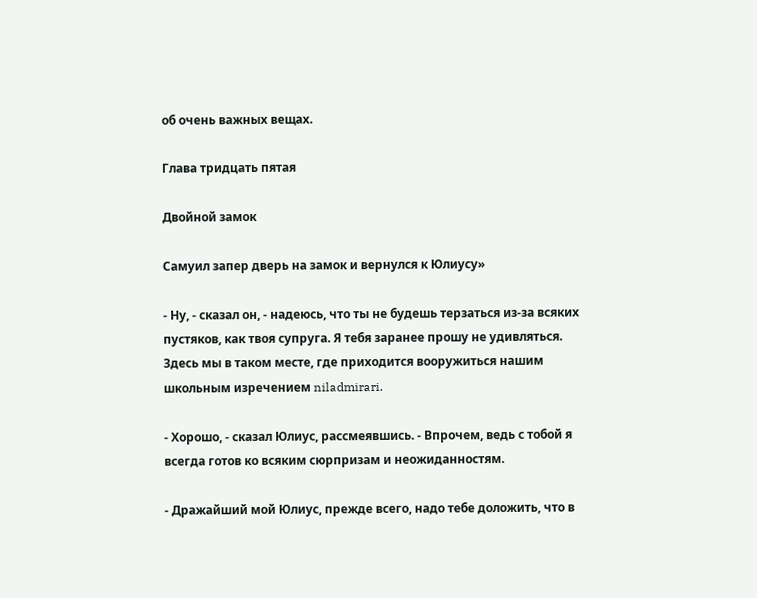об очень важных вещах.

Глава тридцать пятая

Двойной замок

Самуил запер дверь на замок и вернулся к Юлиусу»

- Ну, - сказал он, - надеюсь, что ты не будешь терзаться из-за всяких пустяков, как твоя супруга. Я тебя заранее прошу не удивляться. Здесь мы в таком месте, где приходится вооружиться нашим школьным изречением niladmirari.

- Хорошо, - сказал Юлиус, рассмеявшись. - Впрочем, ведь с тобой я всегда готов ко всяким сюрпризам и неожиданностям.

- Дражайший мой Юлиус, прежде всего, надо тебе доложить, что в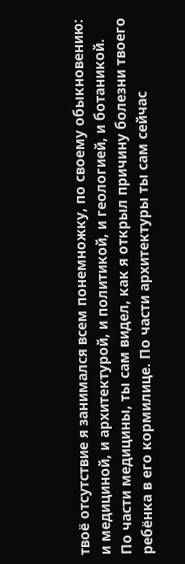твоё отсутствие я занимался всем понемножку, по своему обыкновению: и медициной, и архитектурой, и политикой, и геологией, и ботаникой. По части медицины, ты сам видел, как я открыл причину болезни твоего ребёнка в его кормилице. По части архитектуры ты сам сейчас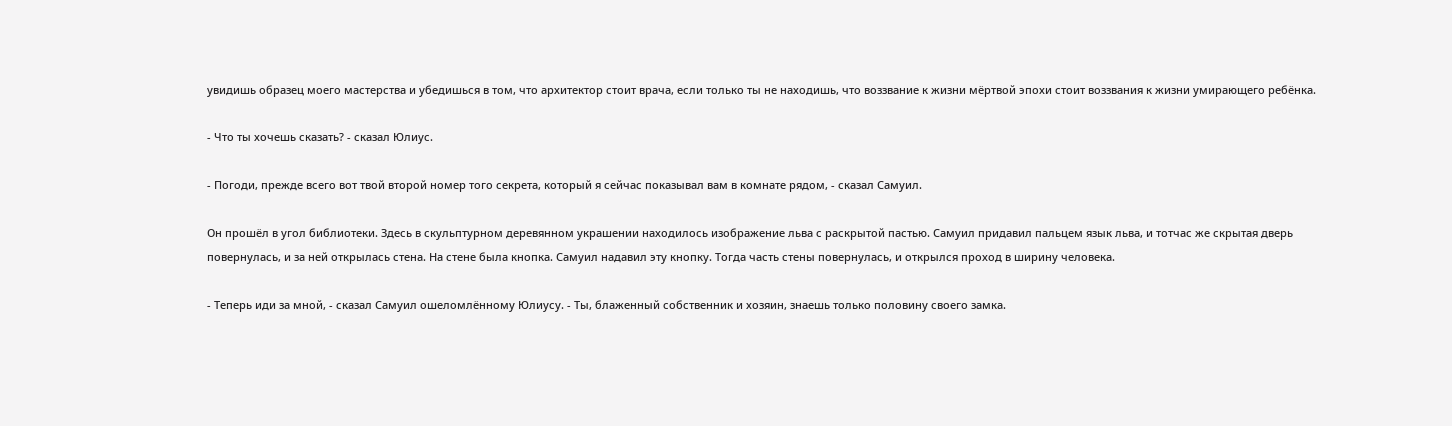увидишь образец моего мастерства и убедишься в том, что архитектор стоит врача, если только ты не находишь, что воззвание к жизни мёртвой эпохи стоит воззвания к жизни умирающего ребёнка.

- Что ты хочешь сказать? - сказал Юлиус.

- Погоди, прежде всего вот твой второй номер того секрета, который я сейчас показывал вам в комнате рядом, - сказал Самуил.

Он прошёл в угол библиотеки. Здесь в скульптурном деревянном украшении находилось изображение льва с раскрытой пастью. Самуил придавил пальцем язык льва, и тотчас же скрытая дверь повернулась, и за ней открылась стена. На стене была кнопка. Самуил надавил эту кнопку. Тогда часть стены повернулась, и открылся проход в ширину человека.

- Теперь иди за мной, - сказал Самуил ошеломлённому Юлиусу. - Ты, блаженный собственник и хозяин, знаешь только половину своего замка.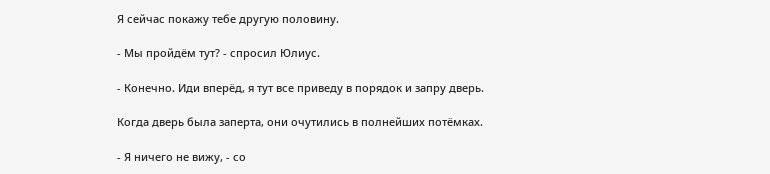Я сейчас покажу тебе другую половину.

- Мы пройдём тут? - спросил Юлиус.

- Конечно. Иди вперёд, я тут все приведу в порядок и запру дверь.

Когда дверь была заперта, они очутились в полнейших потёмках.

- Я ничего не вижу, - со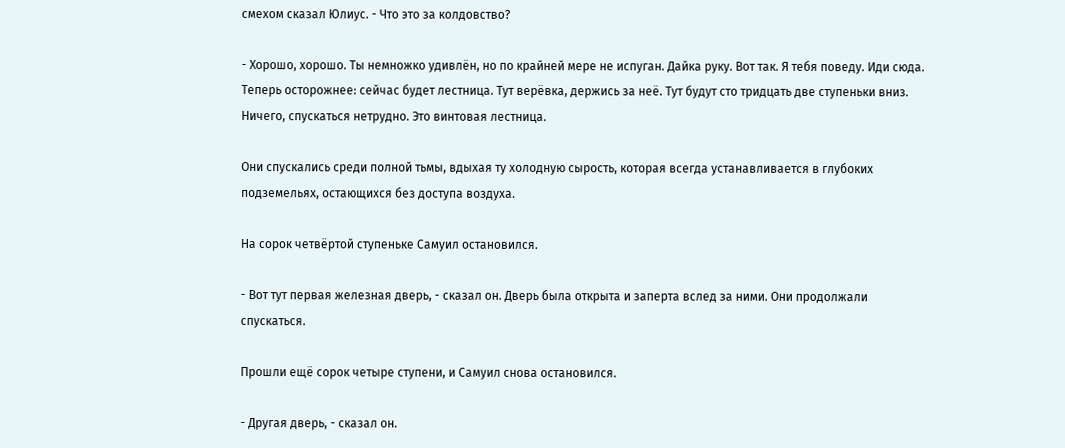смехом сказал Юлиус. - Что это за колдовство?

- Хорошо, хорошо. Ты немножко удивлён, но по крайней мере не испуган. Дайка руку. Вот так. Я тебя поведу. Иди сюда. Теперь осторожнее: сейчас будет лестница. Тут верёвка, держись за неё. Тут будут сто тридцать две ступеньки вниз. Ничего, спускаться нетрудно. Это винтовая лестница.

Они спускались среди полной тьмы, вдыхая ту холодную сырость, которая всегда устанавливается в глубоких подземельях, остающихся без доступа воздуха.

На сорок четвёртой ступеньке Самуил остановился.

- Вот тут первая железная дверь, - сказал он. Дверь была открыта и заперта вслед за ними. Они продолжали спускаться.

Прошли ещё сорок четыре ступени, и Самуил снова остановился.

- Другая дверь, - сказал он.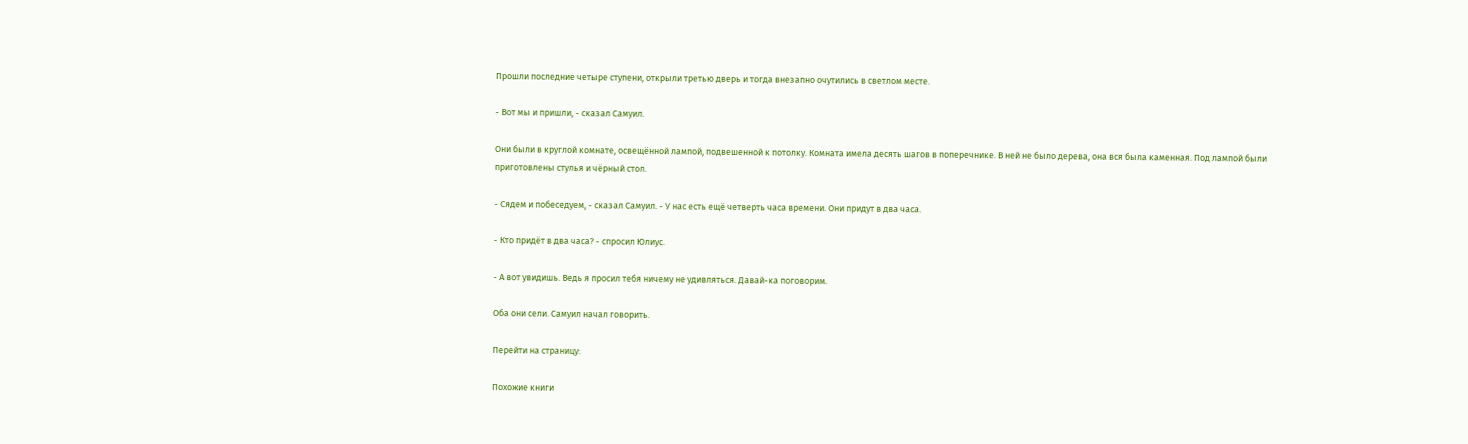Прошли последние четыре ступени, открыли третью дверь и тогда внезапно очутились в светлом месте.

- Вот мы и пришли, - сказал Самуил.

Они были в круглой комнате, освещённой лампой, подвешенной к потолку. Комната имела десять шагов в поперечнике. В ней не было дерева, она вся была каменная. Под лампой были приготовлены стулья и чёрный стол.

- Сядем и побеседуем, - сказал Самуил. - У нас есть ещё четверть часа времени. Они придут в два часа.

- Кто придёт в два часа? - спросил Юлиус.

- А вот увидишь. Ведь я просил тебя ничему не удивляться. Давай-ка поговорим.

Оба они сели. Самуил начал говорить.

Перейти на страницу:

Похожие книги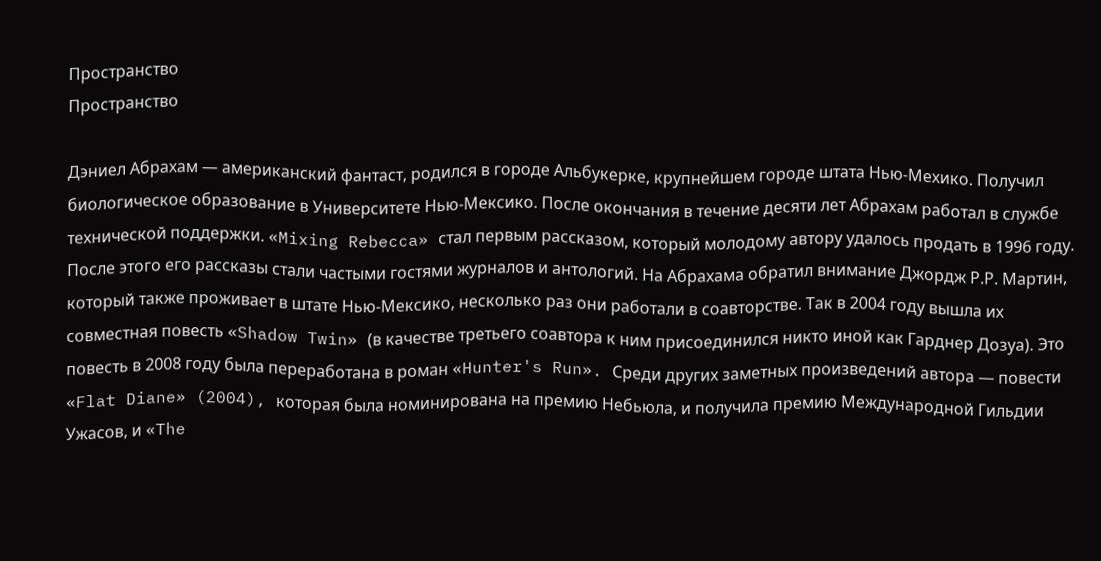Пространство
Пространство

Дэниел Абрахам — американский фантаст, родился в городе Альбукерке, крупнейшем городе штата Нью-Мехико. Получил биологическое образование в Университете Нью-Мексико. После окончания в течение десяти лет Абрахам работал в службе технической поддержки. «Mixing Rebecca» стал первым рассказом, который молодому автору удалось продать в 1996 году. После этого его рассказы стали частыми гостями журналов и антологий. На Абрахама обратил внимание Джордж Р.Р. Мартин, который также проживает в штате Нью-Мексико, несколько раз они работали в соавторстве. Так в 2004 году вышла их совместная повесть «Shadow Twin» (в качестве третьего соавтора к ним присоединился никто иной как Гарднер Дозуа). Это повесть в 2008 году была переработана в роман «Hunter's Run». Среди других заметных произведений автора — повести «Flat Diane» (2004), которая была номинирована на премию Небьюла, и получила премию Международной Гильдии Ужасов, и «The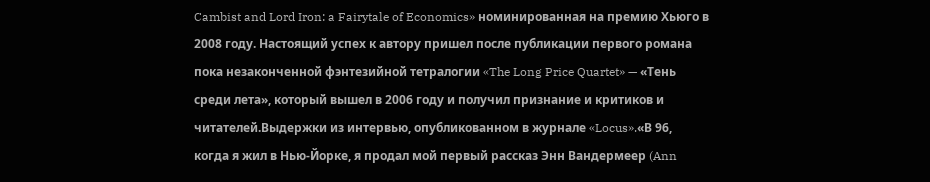Cambist and Lord Iron: a Fairytale of Economics» номинированная на премию Хьюго в 2008 году. Настоящий успех к автору пришел после публикации первого романа пока незаконченной фэнтезийной тетралогии «The Long Price Quartet» — «Тень среди лета», который вышел в 2006 году и получил признание и критиков и читателей.Выдержки из интервью, опубликованном в журнале «Locus».«В 96, когда я жил в Нью-Йорке, я продал мой первый рассказ Энн Вандермеер (Ann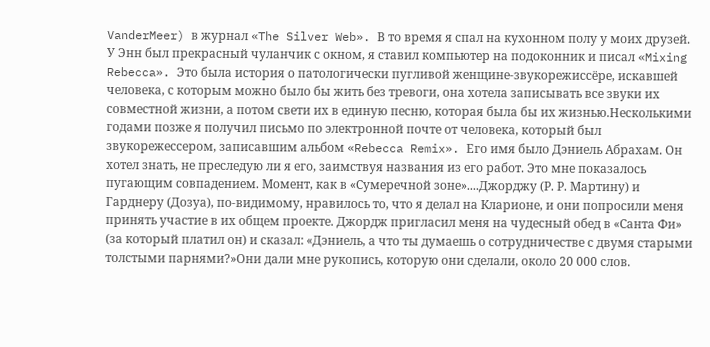VanderMeer) в журнал «The Silver Web». В то время я спал на кухонном полу у моих друзей. У Энн был прекрасный чуланчик с окном, я ставил компьютер на подоконник и писал «Mixing Rebecca». Это была история о патологически пугливой женщине-звукорежиссёре, искавшей человека, с которым можно было бы жить без тревоги, она хотела записывать все звуки их совместной жизни, а потом свети их в единую песню, которая была бы их жизнью.Несколькими годами позже я получил письмо по электронной почте от человека, который был звукорежессером, записавшим альбом «Rebecca Remix». Его имя было Дэниель Абрахам. Он хотел знать, не преследую ли я его, заимствуя названия из его работ. Это мне показалось пугающим совпадением. Момент, как в «Сумеречной зоне»....Джорджу (Р. Р. Мартину) и Гарднеру (Дозуа), по-видимому, нравилось то, что я делал на Кларионе, и они попросили меня принять участие в их общем проекте. Джордж пригласил меня на чудесный обед в «Санта Фи» (за который платил он) и сказал: «Дэниель, а что ты думаешь о сотрудничестве с двумя старыми толстыми парнями?»Они дали мне рукопись, которую они сделали, около 20 000 слов.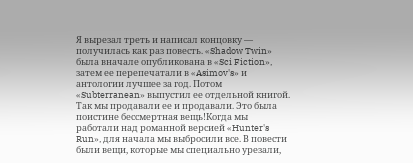Я вырезал треть и написал концовку — получилась как раз повесть. «Shadow Twin» была вначале опубликована в «Sci Fiction», затем ее перепечатали в «Asimov's» и антологии лучшее за год. Потом «Subterranean» выпустил ее отдельной книгой. Так мы продавали ее и продавали. Это была поистине бессмертная вещь!Когда мы работали над романной версией «Hunter's Run», для начала мы выбросили все. В повести были вещи, которые мы специально урезали,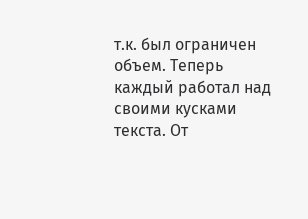т.к. был ограничен объем. Теперь каждый работал над своими кусками текста. От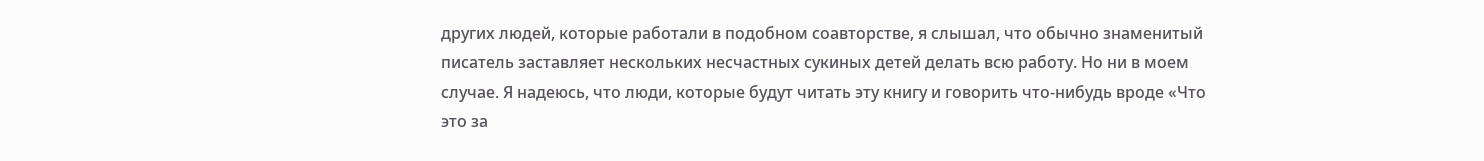других людей, которые работали в подобном соавторстве, я слышал, что обычно знаменитый писатель заставляет нескольких несчастных сукиных детей делать всю работу. Но ни в моем случае. Я надеюсь, что люди, которые будут читать эту книгу и говорить что-нибудь вроде «Что это за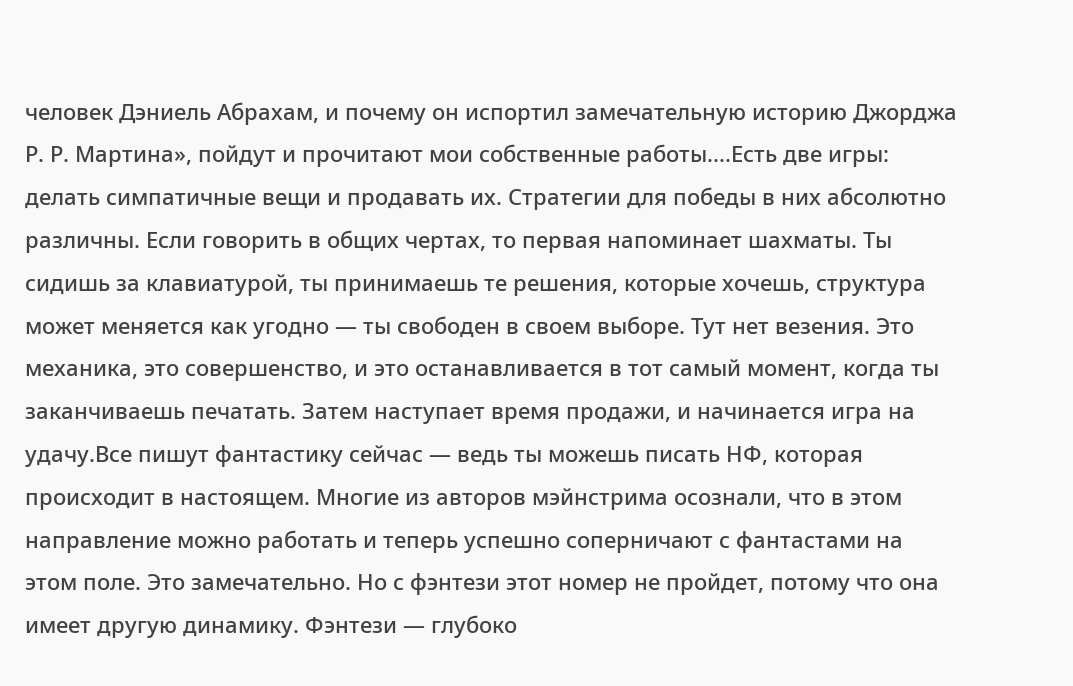человек Дэниель Абрахам, и почему он испортил замечательную историю Джорджа Р. Р. Мартина», пойдут и прочитают мои собственные работы....Есть две игры: делать симпатичные вещи и продавать их. Стратегии для победы в них абсолютно различны. Если говорить в общих чертах, то первая напоминает шахматы. Ты сидишь за клавиатурой, ты принимаешь те решения, которые хочешь, структура может меняется как угодно — ты свободен в своем выборе. Тут нет везения. Это механика, это совершенство, и это останавливается в тот самый момент, когда ты заканчиваешь печатать. Затем наступает время продажи, и начинается игра на удачу.Все пишут фантастику сейчас — ведь ты можешь писать НФ, которая происходит в настоящем. Многие из авторов мэйнстрима осознали, что в этом направление можно работать и теперь успешно соперничают с фантастами на этом поле. Это замечательно. Но с фэнтези этот номер не пройдет, потому что она имеет другую динамику. Фэнтези — глубоко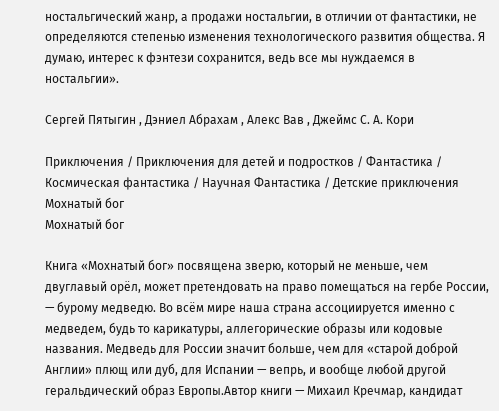ностальгический жанр, а продажи ностальгии, в отличии от фантастики, не определяются степенью изменения технологического развития общества. Я думаю, интерес к фэнтези сохранится, ведь все мы нуждаемся в ностальгии».

Сергей Пятыгин , Дэниел Абрахам , Алекс Вав , Джеймс С. А. Кори

Приключения / Приключения для детей и подростков / Фантастика / Космическая фантастика / Научная Фантастика / Детские приключения
Мохнатый бог
Мохнатый бог

Книга «Мохнатый бог» посвящена зверю, который не меньше, чем двуглавый орёл, может претендовать на право помещаться на гербе России, — бурому медведю. Во всём мире наша страна ассоциируется именно с медведем, будь то карикатуры, аллегорические образы или кодовые названия. Медведь для России значит больше, чем для «старой доброй Англии» плющ или дуб, для Испании — вепрь, и вообще любой другой геральдический образ Европы.Автор книги — Михаил Кречмар, кандидат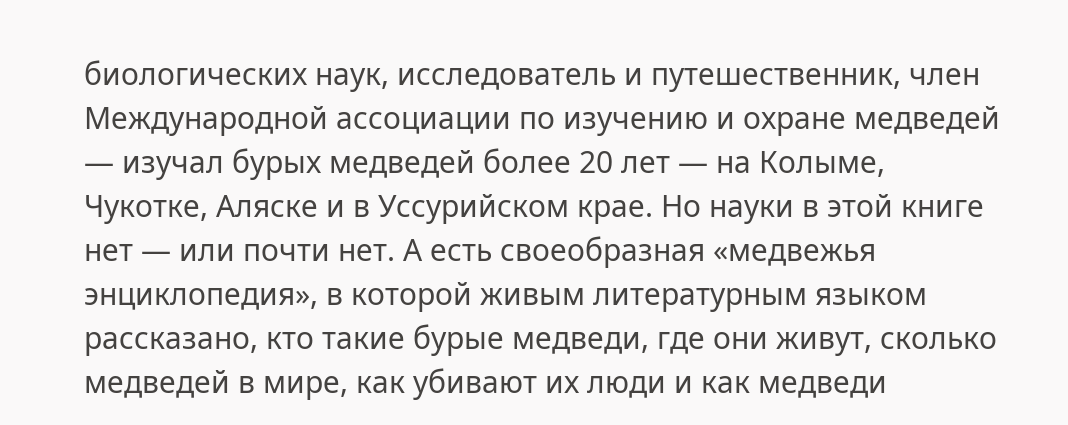биологических наук, исследователь и путешественник, член Международной ассоциации по изучению и охране медведей — изучал бурых медведей более 20 лет — на Колыме, Чукотке, Аляске и в Уссурийском крае. Но науки в этой книге нет — или почти нет. А есть своеобразная «медвежья энциклопедия», в которой живым литературным языком рассказано, кто такие бурые медведи, где они живут, сколько медведей в мире, как убивают их люди и как медведи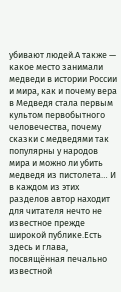убивают людей.А также — какое место занимали медведи в истории России и мира, как и почему вера в Медведя стала первым культом первобытного человечества, почему сказки с медведями так популярны у народов мира и можно ли убить медведя из пистолета… И в каждом из этих разделов автор находит для читателя нечто не известное прежде широкой публике.Есть здесь и глава, посвящённая печально известной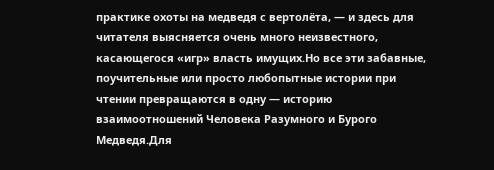практике охоты на медведя с вертолёта, — и здесь для читателя выясняется очень много неизвестного, касающегося «игр» власть имущих.Но все эти забавные, поучительные или просто любопытные истории при чтении превращаются в одну — историю взаимоотношений Человека Разумного и Бурого Медведя.Для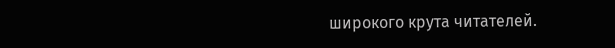широкого крута читателей.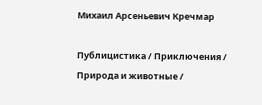Михаил Арсеньевич Кречмар

Публицистика / Приключения / Природа и животные /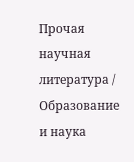Прочая научная литература / Образование и наука